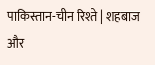पाकिस्तान-चीन रिश्ते | शहबाज और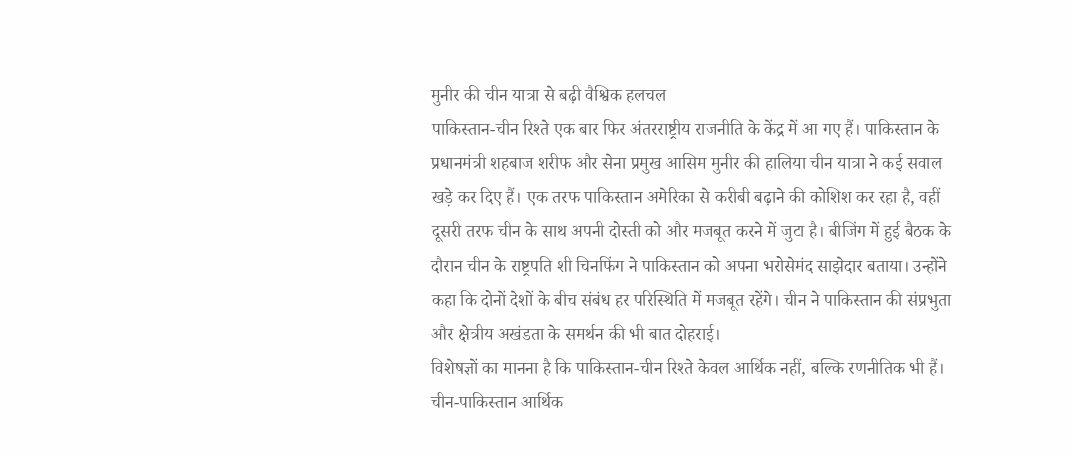मुनीर की चीन यात्रा से बढ़ी वैश्विक हलचल
पाकिस्तान-चीन रिश्ते एक बार फिर अंतरराष्ट्रीय राजनीति के केंद्र में आ गए हैं। पाकिस्तान के प्रधानमंत्री शहबाज शरीफ और सेना प्रमुख आसिम मुनीर की हालिया चीन यात्रा ने कई सवाल खड़े कर दिए हैं। एक तरफ पाकिस्तान अमेरिका से करीबी बढ़ाने की कोशिश कर रहा है, वहीं दूसरी तरफ चीन के साथ अपनी दोस्ती को और मजबूत करने में जुटा है। बीजिंग में हुई बैठक के दौरान चीन के राष्ट्रपति शी चिनफिंग ने पाकिस्तान को अपना भरोसेमंद साझेदार बताया। उन्होंने कहा कि दोनों देशों के बीच संबंध हर परिस्थिति में मजबूत रहेंगे। चीन ने पाकिस्तान की संप्रभुता और क्षेत्रीय अखंडता के समर्थन की भी बात दोहराई।
विशेषज्ञों का मानना है कि पाकिस्तान-चीन रिश्ते केवल आर्थिक नहीं, बल्कि रणनीतिक भी हैं। चीन-पाकिस्तान आर्थिक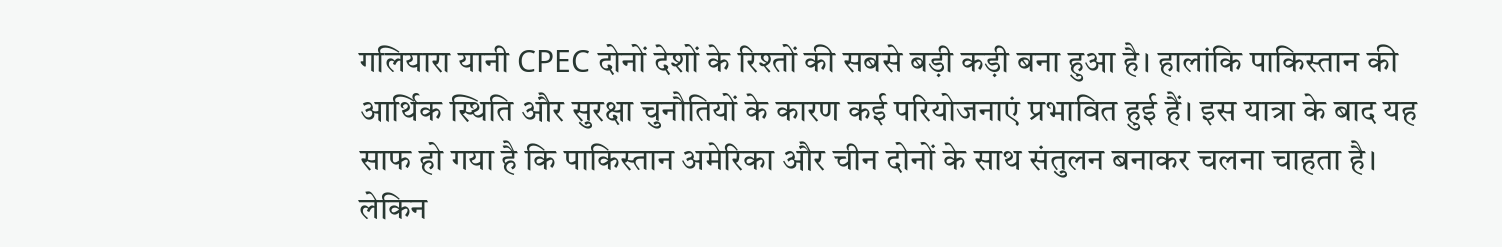गलियारा यानी CPEC दोनों देशों के रिश्तों की सबसे बड़ी कड़ी बना हुआ है। हालांकि पाकिस्तान की आर्थिक स्थिति और सुरक्षा चुनौतियों के कारण कई परियोजनाएं प्रभावित हुई हैं। इस यात्रा के बाद यह साफ हो गया है कि पाकिस्तान अमेरिका और चीन दोनों के साथ संतुलन बनाकर चलना चाहता है। लेकिन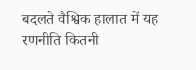बदलते वैश्विक हालात में यह रणनीति कितनी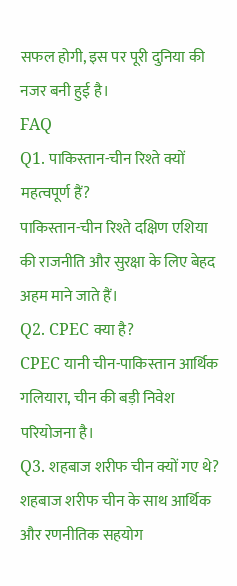सफल होगी, इस पर पूरी दुनिया की नजर बनी हुई है।
FAQ
Q1. पाकिस्तान-चीन रिश्ते क्यों महत्वपूर्ण हैं?
पाकिस्तान-चीन रिश्ते दक्षिण एशिया की राजनीति और सुरक्षा के लिए बेहद अहम माने जाते हैं।
Q2. CPEC क्या है?
CPEC यानी चीन-पाकिस्तान आर्थिक गलियारा, चीन की बड़ी निवेश परियोजना है।
Q3. शहबाज शरीफ चीन क्यों गए थे?
शहबाज शरीफ चीन के साथ आर्थिक और रणनीतिक सहयोग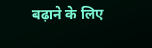बढ़ाने के लिए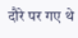दौरे पर गए थे